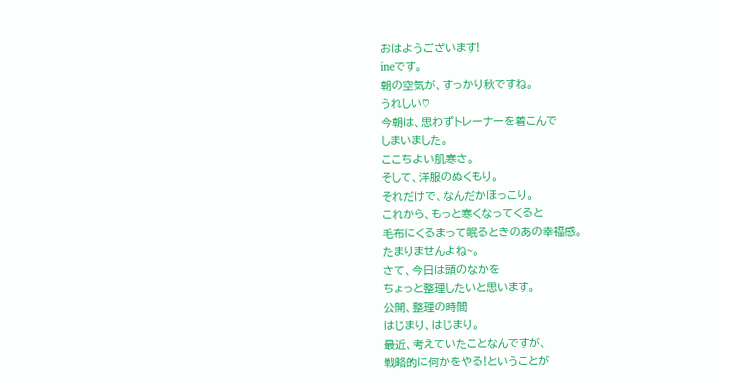おはようございます!
ineです。
朝の空気が、すっかり秋ですね。
うれしい♡
今朝は、思わずトレーナーを着こんで
しまいました。
ここちよい肌寒さ。
そして、洋服のぬくもり。
それだけで、なんだかほっこり。
これから、もっと寒くなってくると
毛布にくるまって眠るときのあの幸福感。
たまりませんよね~。
さて、今日は頭のなかを
ちょっと整理したいと思います。
公開、整理の時間
はじまり、はじまり。
最近、考えていたことなんですが、
戦略的に何かをやる!ということが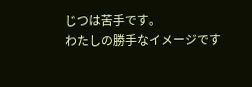じつは苦手です。
わたしの勝手なイメージです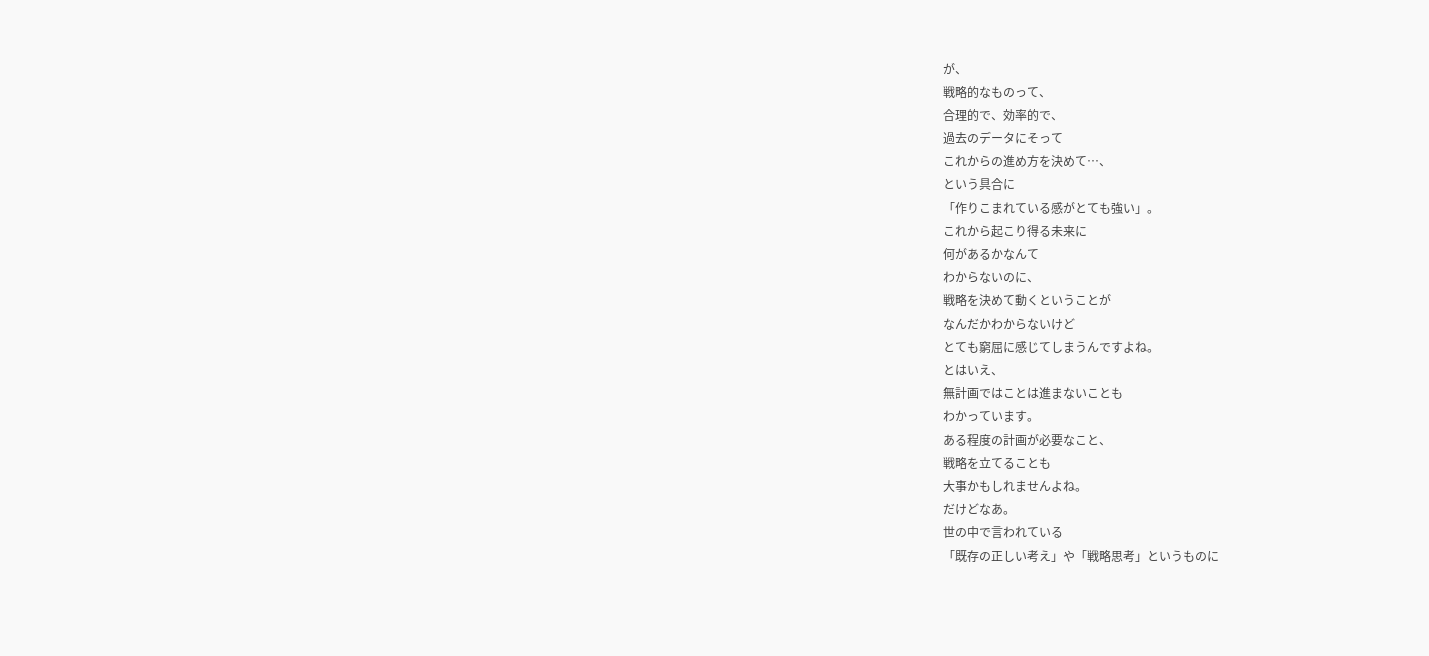が、
戦略的なものって、
合理的で、効率的で、
過去のデータにそって
これからの進め方を決めて…、
という具合に
「作りこまれている感がとても強い」。
これから起こり得る未来に
何があるかなんて
わからないのに、
戦略を決めて動くということが
なんだかわからないけど
とても窮屈に感じてしまうんですよね。
とはいえ、
無計画ではことは進まないことも
わかっています。
ある程度の計画が必要なこと、
戦略を立てることも
大事かもしれませんよね。
だけどなあ。
世の中で言われている
「既存の正しい考え」や「戦略思考」というものに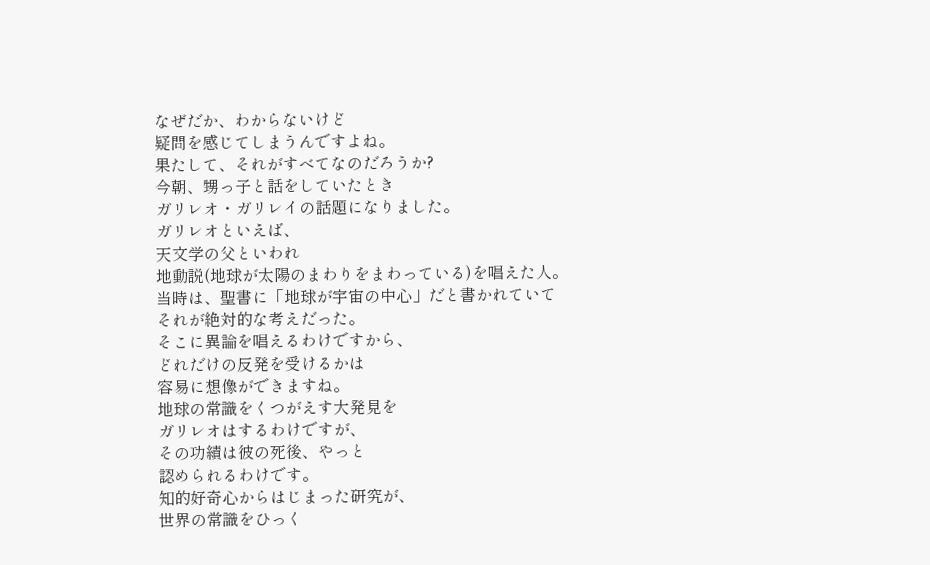なぜだか、わからないけど
疑問を感じてしまうんですよね。
果たして、それがすべてなのだろうか?
今朝、甥っ子と話をしていたとき
ガリレオ・ガリレイの話題になりました。
ガリレオといえば、
天文学の父といわれ
地動説(地球が太陽のまわりをまわっている)を唱えた人。
当時は、聖書に「地球が宇宙の中心」だと書かれていて
それが絶対的な考えだった。
そこに異論を唱えるわけですから、
どれだけの反発を受けるかは
容易に想像ができますね。
地球の常識をくつがえす大発見を
ガリレオはするわけですが、
その功績は彼の死後、やっと
認められるわけです。
知的好奇心からはじまった研究が、
世界の常識をひっく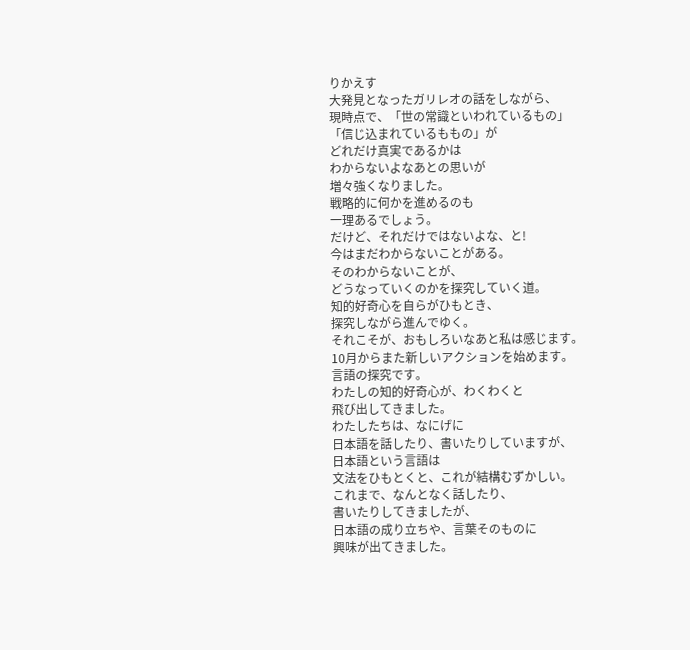りかえす
大発見となったガリレオの話をしながら、
現時点で、「世の常識といわれているもの」
「信じ込まれているももの」が
どれだけ真実であるかは
わからないよなあとの思いが
増々強くなりました。
戦略的に何かを進めるのも
一理あるでしょう。
だけど、それだけではないよな、と!
今はまだわからないことがある。
そのわからないことが、
どうなっていくのかを探究していく道。
知的好奇心を自らがひもとき、
探究しながら進んでゆく。
それこそが、おもしろいなあと私は感じます。
10月からまた新しいアクションを始めます。
言語の探究です。
わたしの知的好奇心が、わくわくと
飛び出してきました。
わたしたちは、なにげに
日本語を話したり、書いたりしていますが、
日本語という言語は
文法をひもとくと、これが結構むずかしい。
これまで、なんとなく話したり、
書いたりしてきましたが、
日本語の成り立ちや、言葉そのものに
興味が出てきました。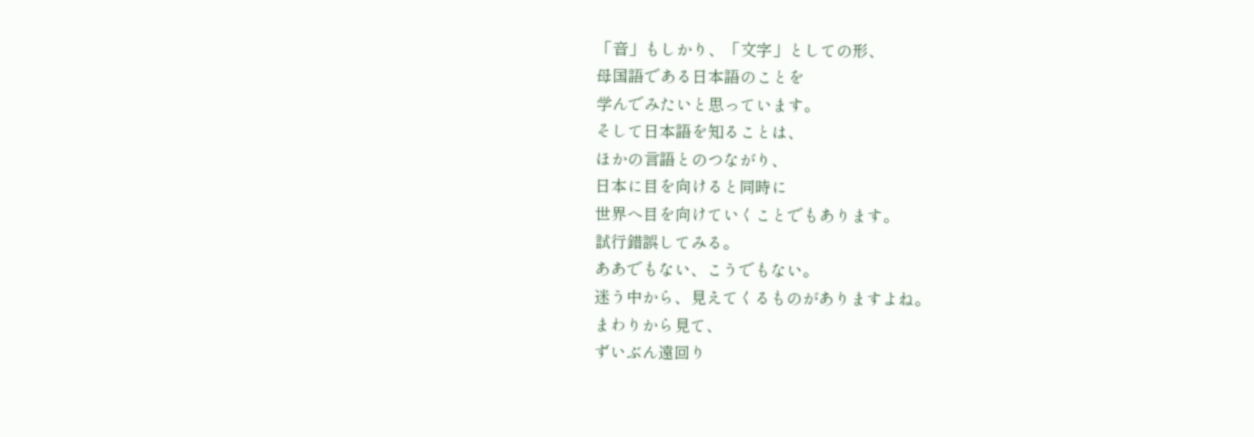「音」もしかり、「文字」としての形、
母国語である日本語のことを
学んでみたいと思っています。
そして日本語を知ることは、
ほかの言語とのつながり、
日本に目を向けると同時に
世界へ目を向けていくことでもあります。
試行錯誤してみる。
ああでもない、こうでもない。
迷う中から、見えてくるものがありますよね。
まわりから見て、
ずいぶん遠回り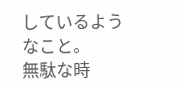しているようなこと。
無駄な時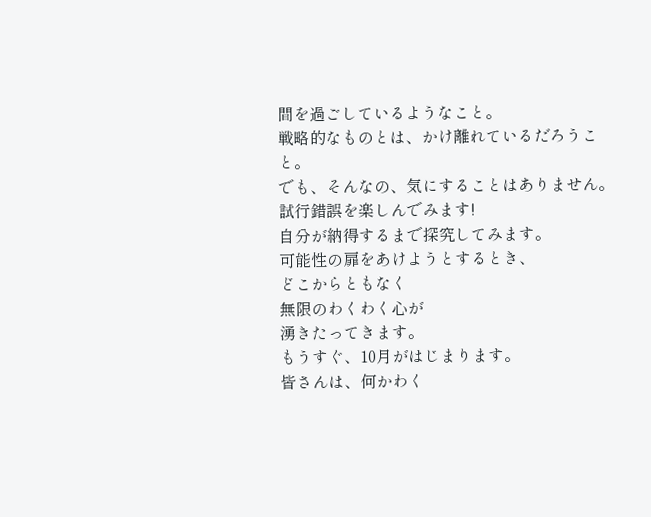間を過ごしているようなこと。
戦略的なものとは、かけ離れているだろうこと。
でも、そんなの、気にすることはありません。
試行錯誤を楽しんでみます!
自分が納得するまで探究してみます。
可能性の扉をあけようとするとき、
どこからともなく
無限のわくわく心が
湧きたってきます。
もうすぐ、10月がはじまります。
皆さんは、何かわく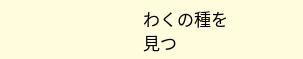わくの種を
見つ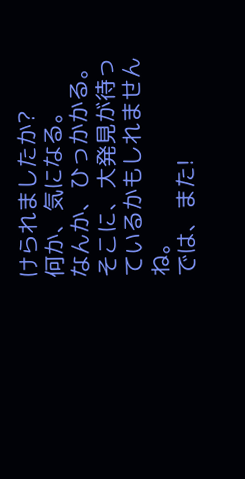けられましたか?
何か、気になる。
なんか、ひっかかる。
そこに、大発見が待っているかもしれませんね。
では、また!